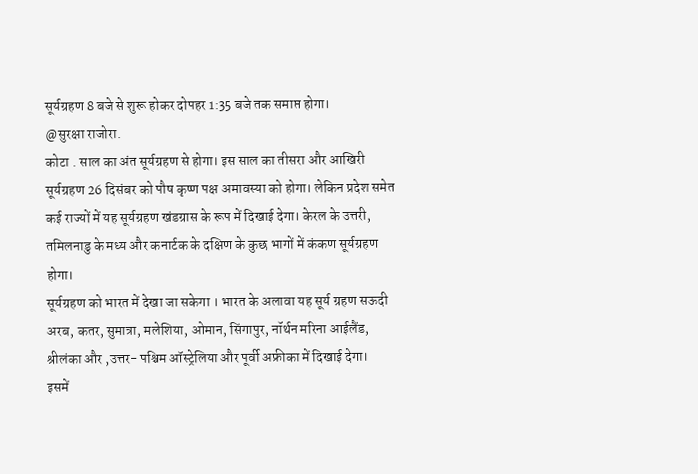सूर्यग्रहण 8 बजे से शुरू होकर दोपहर 1:35 बजे तक समाप्त होगा।
@सुरक्षा राजोरा.
कोटा . साल का अंत सूर्यग्रहण से होगा। इस साल का तीसरा और आखिरी सूर्यग्रहण 26 दिसंबर को पौष कृष्ण पक्ष अमावस्या को होगा। लेकिन प्रदेश समेत कई राज्यों में यह सूर्यग्रहण खंडग्रास के रूप में दिखाई देगा। केरल के उत्तरी, तमिलनाडु के मध्य और कनार्टक के दक्षिण के कुछ भागों में कंकण सूर्यग्रहण होगा।
सूर्यग्रहण को भारत में देखा जा सकेगा । भारत के अलावा यह सूर्य ग्रहण सऊदी अरब, कतर, सुमात्रा, मलेशिया, ओमान, सिंगापुर, नॉर्थन मरिना आईलैंड, श्रीलंका और ,उत्तर- पश्चिम ऑस्ट्रेलिया और पूर्वी अफ्रीका में दिखाई देगा।
इसमें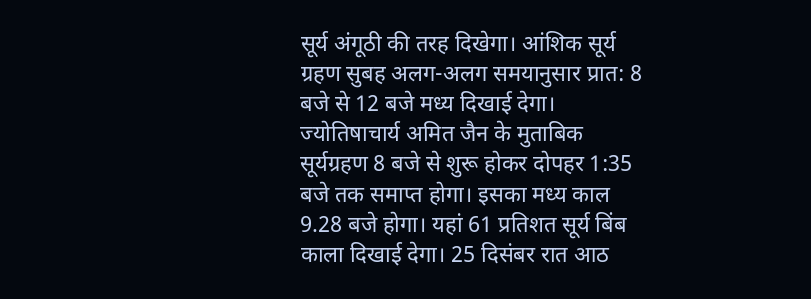सूर्य अंगूठी की तरह दिखेगा। आंशिक सूर्य ग्रहण सुबह अलग-अलग समयानुसार प्रात: 8 बजे से 12 बजे मध्य दिखाई देगा। ज्योतिषाचार्य अमित जैन के मुताबिक सूर्यग्रहण 8 बजे से शुरू होकर दोपहर 1:35 बजे तक समाप्त होगा। इसका मध्य काल 9.28 बजे होगा। यहां 61 प्रतिशत सूर्य बिंब काला दिखाई देगा। 25 दिसंबर रात आठ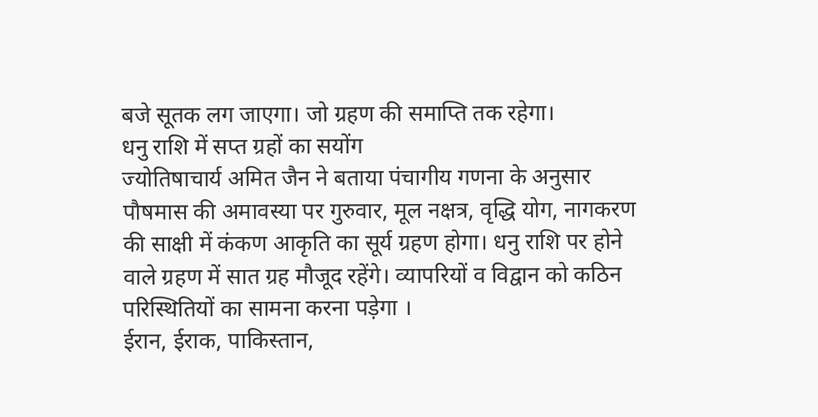बजे सूतक लग जाएगा। जो ग्रहण की समाप्ति तक रहेगा।
धनु राशि में सप्त ग्रहों का सयोंग
ज्योतिषाचार्य अमित जैन ने बताया पंचागीय गणना के अनुसार पौषमास की अमावस्या पर गुरुवार, मूल नक्षत्र, वृद्धि योग, नागकरण की साक्षी में कंकण आकृति का सूर्य ग्रहण होगा। धनु राशि पर होने वाले ग्रहण में सात ग्रह मौजूद रहेंगे। व्यापरियों व विद्वान को कठिन परिस्थितियों का सामना करना पड़ेगा ।
ईरान, ईराक, पाकिस्तान,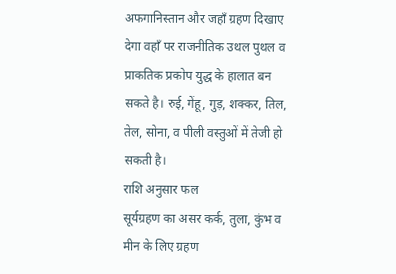अफगानिस्तान और जहाँ ग्रहण दिखाए देगा वहाँ पर राजनीतिक उथल पुथल व प्राकतिक प्रकोप युद्ध के हालात बन सकते है। रुई, गेंहू, गुड़, शक्कर, तिल, तेल, सोना, व पीली वस्तुओं में तेजी हो सकती है।
राशि अनुसार फल
सूर्यग्रहण का असर कर्क, तुला, कुंभ व मीन के लिए ग्रहण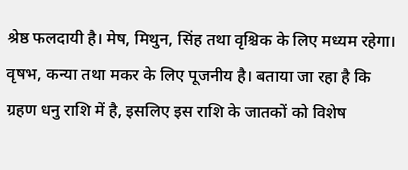श्रेष्ठ फलदायी है। मेष, मिथुन, सिंह तथा वृश्चिक के लिए मध्यम रहेगा। वृषभ, कन्या तथा मकर के लिए पूजनीय है। बताया जा रहा है कि ग्रहण धनु राशि में है, इसलिए इस राशि के जातकों को विशेष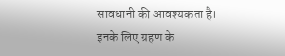सावधानी की आवश्यकता है। इनके लिए ग्रहण के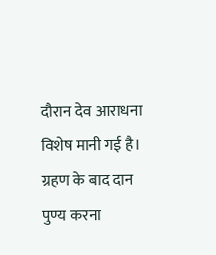दौरान देव आराधना विशेष मानी गई है। ग्रहण के बाद दान पुण्य करना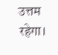उत्तम रहेगा।